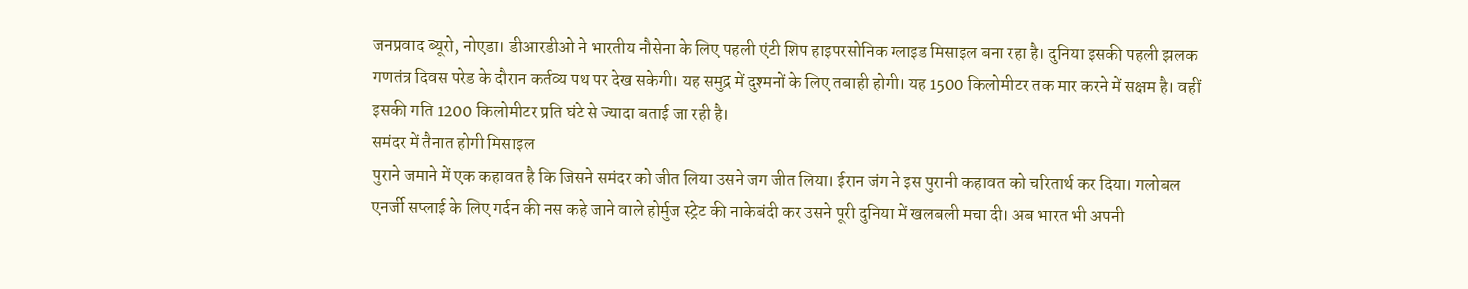जनप्रवाद ब्यूरो, नोएडा। डीआरडीओ ने भारतीय नौसेना के लिए पहली एंटी शिप हाइपरसोनिक ग्लाइड मिसाइल बना रहा है। दुनिया इसकी पहली झलक गणतंत्र दिवस परेड के दौरान कर्तव्य पथ पर देख सकेगी। यह समुद्र में दुश्मनों के लिए तबाही होगी। यह 1500 किलोमीटर तक मार करने में सक्षम है। वहीं इसकी गति 1200 किलोमीटर प्रति घंटे से ज्यादा बताई जा रही है।
समंदर में तैनात होगी मिसाइल
पुराने जमाने में एक कहावत है कि जिसने समंदर को जीत लिया उसने जग जीत लिया। ईरान जंग ने इस पुरानी कहावत को चरितार्थ कर दिया। गलोबल एनर्जी सप्लाई के लिए गर्दन की नस कहे जाने वाले होर्मुज स्ट्रेट की नाकेबंदी कर उसने पूरी दुनिया में खलबली मचा दी। अब भारत भी अपनी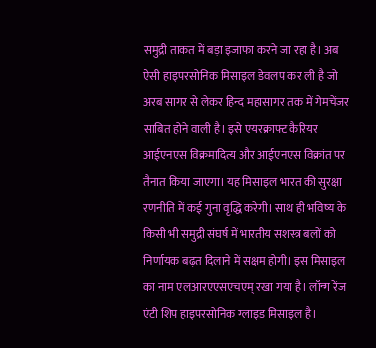समुद्री ताकत में बड़ा इजाफा करने जा रहा है। अब ऐसी हाइपरसोनिक मिसाइल डेवलप कर ली है जो अरब सागर से लेकर हिन्द महासागर तक में गेमचेंजर साबित होने वाली है। इसे एयरक्राफ्ट कैरियर आईएनएस विक्रमादित्य और आईएनएस विक्रांत पर तैनात किया जाएगा। यह मिसाइल भारत की सुरक्षा रणनीति में कई गुना वृद्धि करेगी। साथ ही भविष्य के किसी भी समुद्री संघर्ष में भारतीय सशस्त्र बलों को निर्णायक बढ़त दिलाने में सक्षम होगी। इस मिसाइल का नाम एलआरएएसएचएम् रखा गया है। लॉन्ग रेंज एंटी शिप हाइपरसोनिक ग्लाइड मिसाइल है।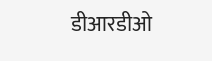डीआरडीओ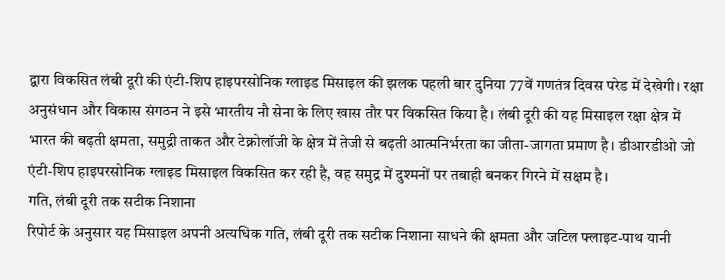द्वारा विकसित लंबी दूरी की एंटी-शिप हाइपरसोनिक ग्लाइड मिसाइल की झलक पहली बार दुनिया 77वें गणतंत्र दिवस परेड में देखेगी। रक्षा अनुसंधान और विकास संगठन ने इसे भारतीय नौ सेना के लिए खास तौर पर विकसित किया है। लंबी दूरी की यह मिसाइल रक्षा क्षेत्र में भारत की बढ़ती क्षमता, समुद्री ताकत और टेक्नोलॉजी के क्षेत्र में तेजी से बढ़ती आत्मनिर्भरता का जीता-जागता प्रमाण है। डीआरडीओ जो एंटी-शिप हाइपरसोनिक ग्लाइड मिसाइल विकसित कर रही है, वह समुद्र में दुश्मनों पर तबाही बनकर गिरने में सक्षम है।
गति, लंबी दूरी तक सटीक निशाना
रिपोर्ट के अनुसार यह मिसाइल अपनी अत्यधिक गति, लंबी दूरी तक सटीक निशाना साधने की क्षमता और जटिल फ्लाइट-पाथ यानी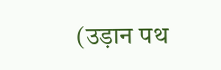(उड़ान पथ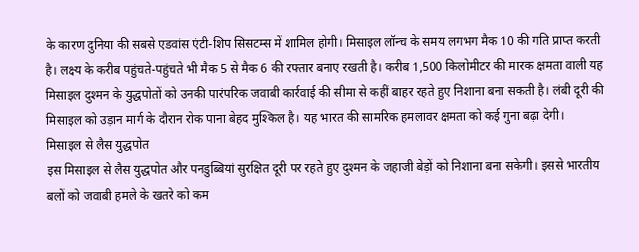के कारण दुनिया की सबसे एडवांस एंटी-शिप सिसटम्स में शामिल होगी। मिसाइल लॉन्च के समय लगभग मैक 10 की गति प्राप्त करती है। लक्ष्य के करीब पहुंचते-पहुंचते भी मैक 5 से मैक 6 की रफ्तार बनाए रखती है। करीब 1,500 किलोमीटर की मारक क्षमता वाली यह मिसाइल दुश्मन के युद्धपोतों को उनकी पारंपरिक जवाबी कार्रवाई की सीमा से कहीं बाहर रहते हुए निशाना बना सकती है। लंबी दूरी की मिसाइल को उड़ान मार्ग के दौरान रोक पाना बेहद मुश्किल है। यह भारत की सामरिक हमलावर क्षमता को कई गुना बढ़ा देगी।
मिसाइल से लैस युद्धपोत
इस मिसाइल से लैस युद्धपोत और पनडुब्बियां सुरक्षित दूरी पर रहते हुए दुश्मन के जहाजी बेड़ों को निशाना बना सकेगी। इससे भारतीय बलों को जवाबी हमले के खतरे को कम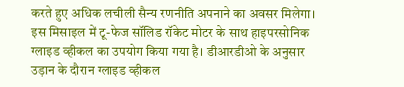करते हुए अधिक लचीली सैन्य रणनीति अपनाने का अवसर मिलेगा। इस मिसाइल में टू-फेज सॉलिड रॉकेट मोटर के साथ हाइपरसोनिक ग्लाइड व्हीकल का उपयोग किया गया है। डीआरडीओ के अनुसार उड़ान के दौरान ग्लाइड व्हीकल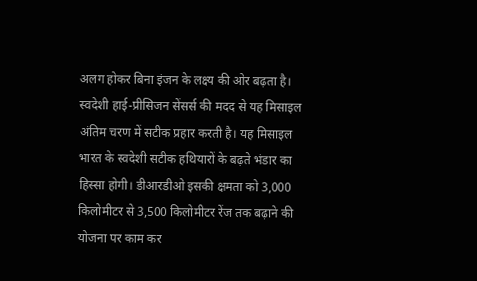अलग होकर बिना इंजन के लक्ष्य की ओर बढ़ता है। स्वदेशी हाई-प्रीसिजन सेंसर्स की मदद से यह मिसाइल अंतिम चरण में सटीक प्रहार करती है। यह मिसाइल भारत के स्वदेशी सटीक हथियारों के बढ़ते भंडार का हिस्सा होगी। डीआरडीओ इसकी क्षमता को 3,000 किलोमीटर से 3,500 किलोमीटर रेंज तक बढ़ाने की योजना पर काम कर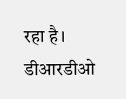रहा है। डीआरडीओ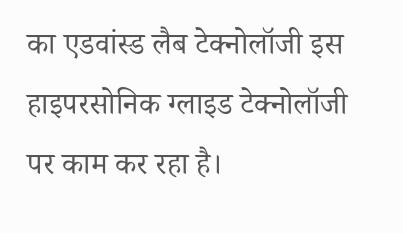का एडवांस्ड लैब टेक्नोलॉजी इस हाइपरसोनिक ग्लाइड टेक्नोलॉजी पर काम कर रहा है।